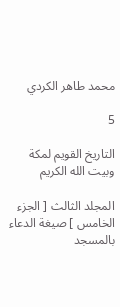محمد طاهر الكردي

5

التاريخ القويم لمكة وبيت الله الكريم

المجلد الثالث [ الجزء الخامس ] صيغة الدعاء بالمسجد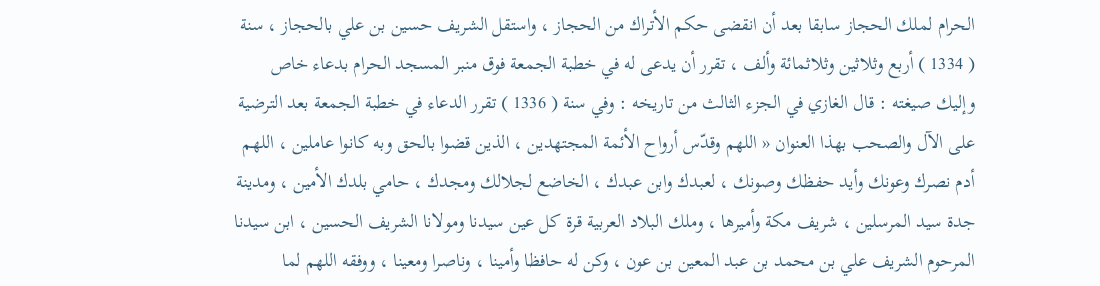الحرام لملك الحجاز سابقا بعد أن انقضى حكم الأتراك من الحجاز ، واستقل الشريف حسين بن علي بالحجاز ، سنة ( 1334 ) أربع وثلاثين وثلاثمائة وألف ، تقرر أن يدعى له في خطبة الجمعة فوق منبر المسجد الحرام بدعاء خاص وإليك صيغته : قال الغازي في الجزء الثالث من تاريخه : وفي سنة ( 1336 ) تقرر الدعاء في خطبة الجمعة بعد الترضية على الآل والصحب بهذا العنوان « اللهم وقدّس أرواح الأئمة المجتهدين ، الذين قضوا بالحق وبه كانوا عاملين ، اللهم أدم نصرك وعونك وأيد حفظك وصونك ، لعبدك وابن عبدك ، الخاضع لجلالك ومجدك ، حامي بلدك الأمين ، ومدينة جدة سيد المرسلين ، شريف مكة وأميرها ، وملك البلاد العربية قرة كل عين سيدنا ومولانا الشريف الحسين ، ابن سيدنا المرحوم الشريف علي بن محمد بن عبد المعين بن عون ، وكن له حافظا وأمينا ، وناصرا ومعينا ، ووفقه اللهم لما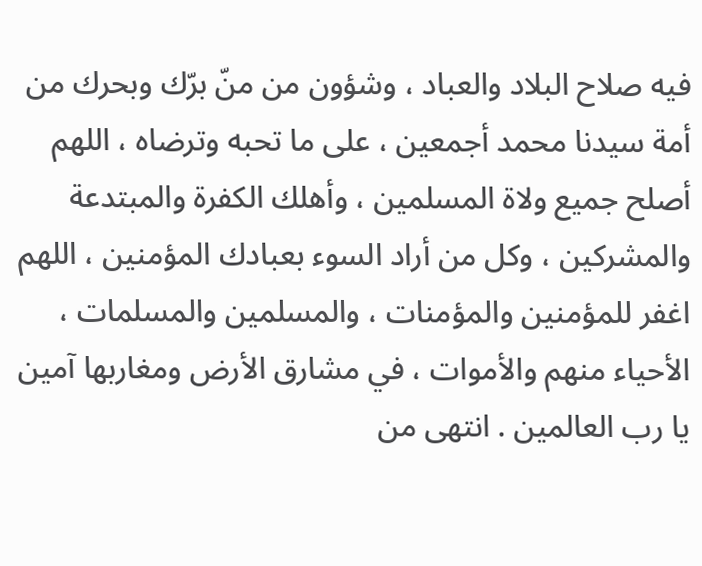فيه صلاح البلاد والعباد ، وشؤون من منّ برّك وبحرك من أمة سيدنا محمد أجمعين ، على ما تحبه وترضاه ، اللهم أصلح جميع ولاة المسلمين ، وأهلك الكفرة والمبتدعة والمشركين ، وكل من أراد السوء بعبادك المؤمنين ، اللهم اغفر للمؤمنين والمؤمنات ، والمسلمين والمسلمات ، الأحياء منهم والأموات ، في مشارق الأرض ومغاربها آمين يا رب العالمين . انتهى من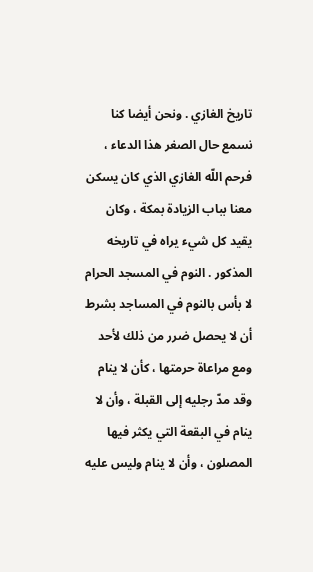تاريخ الغازي . ونحن أيضا كنا نسمع حال الصغر هذا الدعاء ، فرحم اللّه الغازي الذي كان يسكن معنا بباب الزيادة بمكة ، وكان يقيد كل شيء يراه في تاريخه المذكور . النوم في المسجد الحرام لا بأس بالنوم في المساجد بشرط أن لا يحصل ضرر من ذلك لأحد ومع مراعاة حرمتها ، كأن لا ينام وقد مدّ رجليه إلى القبلة ، وأن لا ينام في البقعة التي يكثر فيها المصلون ، وأن لا ينام وليس عليه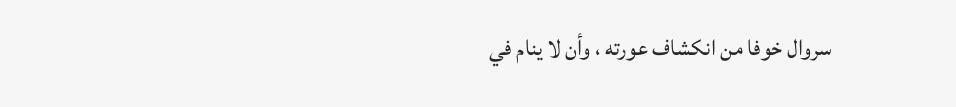سروال خوفا من انكشاف عورته ، وأن لا ينام في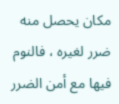مكان يحصل منه ضرر لغيره ، فالنوم فيها مع أمن الضرر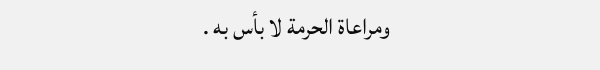ومراعاة الحرمة لا بأس به .